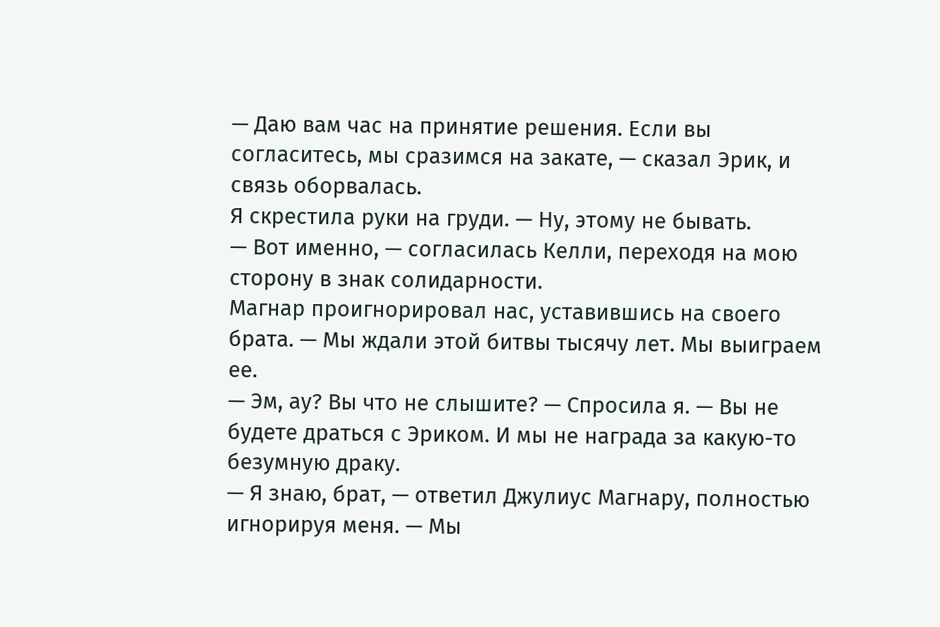— Даю вам час на принятие решения. Если вы согласитесь, мы сразимся на закате, — сказал Эрик, и связь оборвалась.
Я скрестила руки на груди. — Ну, этому не бывать.
— Вот именно, — согласилась Келли, переходя на мою сторону в знак солидарности.
Магнар проигнорировал нас, уставившись на своего брата. — Мы ждали этой битвы тысячу лет. Мы выиграем ее.
— Эм, ау? Вы что не слышите? — Спросила я. — Вы не будете драться с Эриком. И мы не награда за какую-то безумную драку.
— Я знаю, брат, — ответил Джулиус Магнару, полностью игнорируя меня. — Мы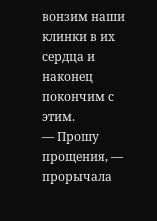вонзим наши клинки в их сердца и наконец покончим с этим.
— Прошу прощения, — прорычала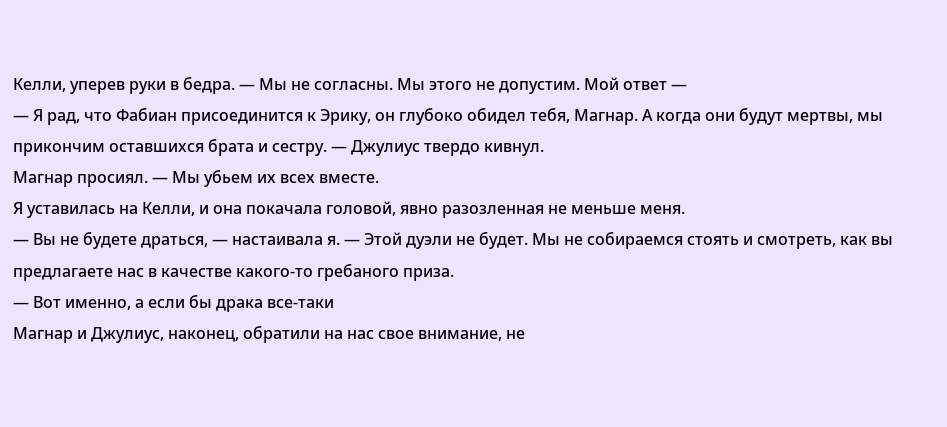Келли, уперев руки в бедра. — Мы не согласны. Мы этого не допустим. Мой ответ —
— Я рад, что Фабиан присоединится к Эрику, он глубоко обидел тебя, Магнар. А когда они будут мертвы, мы прикончим оставшихся брата и сестру. — Джулиус твердо кивнул.
Магнар просиял. — Мы убьем их всех вместе.
Я уставилась на Келли, и она покачала головой, явно разозленная не меньше меня.
— Вы не будете драться, — настаивала я. — Этой дуэли не будет. Мы не собираемся стоять и смотреть, как вы предлагаете нас в качестве какого-то гребаного приза.
— Вот именно, а если бы драка все-таки
Магнар и Джулиус, наконец, обратили на нас свое внимание, не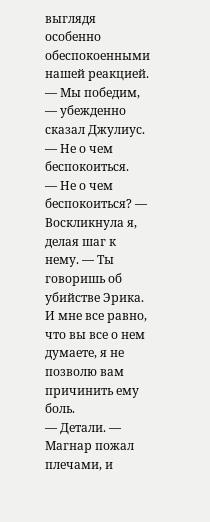выглядя особенно обеспокоенными нашей реакцией.
— Мы победим, — убежденно сказал Джулиус. — Не о чем беспокоиться.
— Не о чем беспокоиться? — Воскликнула я, делая шаг к нему. — Ты говоришь об убийстве Эрика. И мне все равно, что вы все о нем думаете, я не позволю вам причинить ему боль.
— Детали. — Магнар пожал плечами, и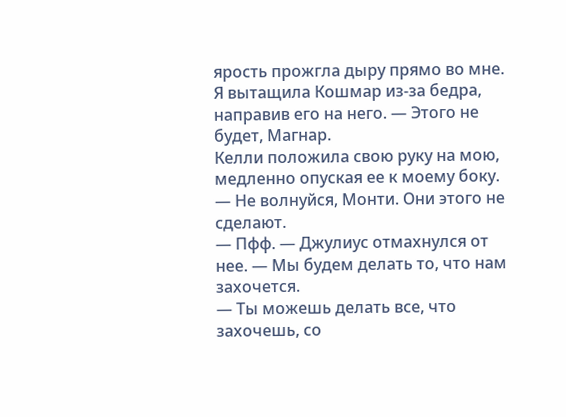ярость прожгла дыру прямо во мне.
Я вытащила Кошмар из-за бедра, направив его на него. — Этого не будет, Магнар.
Келли положила свою руку на мою, медленно опуская ее к моему боку. — Не волнуйся, Монти. Они этого не сделают.
— Пфф. — Джулиус отмахнулся от нее. — Мы будем делать то, что нам захочется.
— Ты можешь делать все, что захочешь, со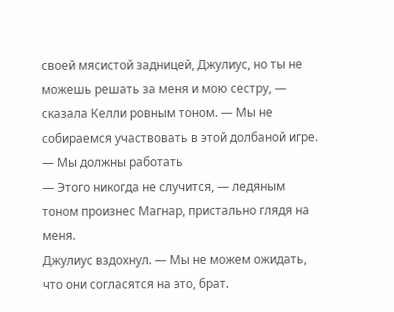своей мясистой задницей, Джулиус, но ты не можешь решать за меня и мою сестру, — сказала Келли ровным тоном. — Мы не собираемся участвовать в этой долбаной игре.
— Мы должны работать
— Этого никогда не случится, — ледяным тоном произнес Магнар, пристально глядя на меня.
Джулиус вздохнул. — Мы не можем ожидать, что они согласятся на это, брат.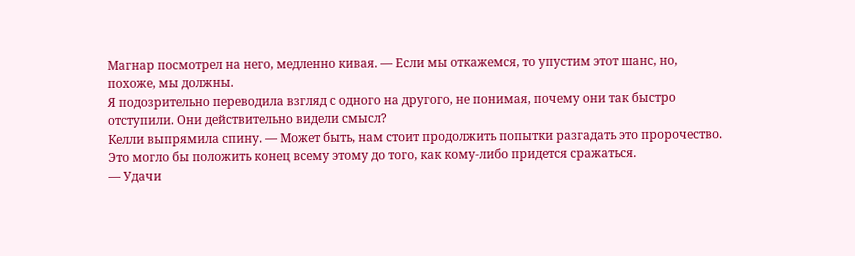Магнар посмотрел на него, медленно кивая. — Если мы откажемся, то упустим этот шанс, но, похоже, мы должны.
Я подозрительно переводила взгляд с одного на другого, не понимая, почему они так быстро отступили. Они действительно видели смысл?
Келли выпрямила спину. — Может быть, нам стоит продолжить попытки разгадать это пророчество. Это могло бы положить конец всему этому до того, как кому-либо придется сражаться.
— Удачи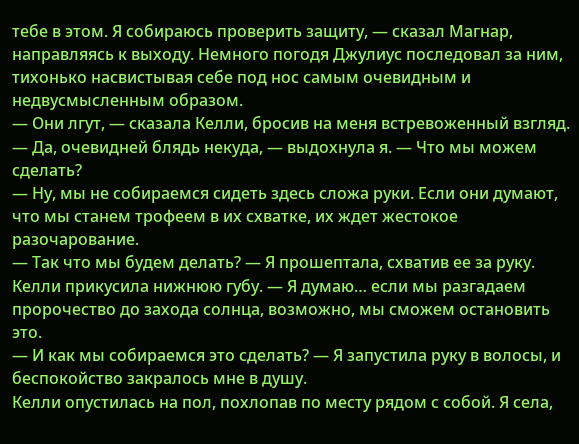тебе в этом. Я собираюсь проверить защиту, — сказал Магнар, направляясь к выходу. Немного погодя Джулиус последовал за ним, тихонько насвистывая себе под нос самым очевидным и недвусмысленным образом.
— Они лгут, — сказала Келли, бросив на меня встревоженный взгляд.
— Да, очевидней блядь некуда, — выдохнула я. — Что мы можем сделать?
— Ну, мы не собираемся сидеть здесь сложа руки. Если они думают, что мы станем трофеем в их схватке, их ждет жестокое разочарование.
— Так что мы будем делать? — Я прошептала, схватив ее за руку.
Келли прикусила нижнюю губу. — Я думаю… если мы разгадаем пророчество до захода солнца, возможно, мы сможем остановить это.
— И как мы собираемся это сделать? — Я запустила руку в волосы, и беспокойство закралось мне в душу.
Келли опустилась на пол, похлопав по месту рядом с собой. Я села,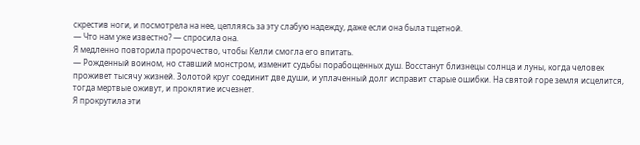скрестив ноги, и посмотрела на нее, цепляясь за эту слабую надежду, даже если она была тщетной.
— Что нам уже известно? — спросила она.
Я медленно повторила пророчество, чтобы Келли смогла его впитать.
— Рожденный воином, но ставший монстром, изменит судьбы порабощенных душ. Восстанут близнецы солнца и луны, когда человек проживет тысячу жизней. Золотой круг соединит две души, и уплаченный долг исправит старые ошибки. На святой горе земля исцелится, тогда мертвые оживут, и проклятие исчезнет.
Я прокрутила эти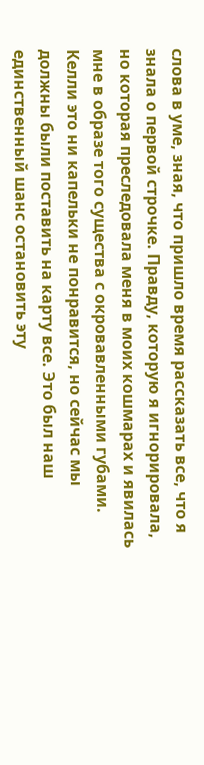слова в уме, зная, что пришло время рассказать все, что я знала о первой строчке. Правду, которую я игнорировала, но которая преследовала меня в моих кошмарах и явилась мне в образе того существа с окровавленными губами.
Келли это ни капельки не понравится, но сейчас мы должны были поставить на карту все. Это был наш единственный шанс остановить эту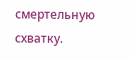смертельную схватку.